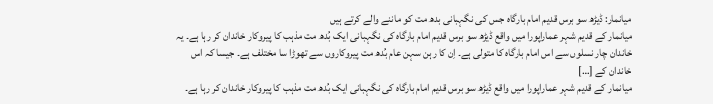میانمار: ڈیڑھ سو برس قدیم امام بارگاہ جس کی نگہبانی بدھ مت کو ماننے والے کرتے ہیں
میانمار کے قدیم شہر عماراپورا میں واقع ڈیڑھ سو برس قدیم امام بارگاہ کی نگہبانی ایک بُدھ مت مذہب کا پیروکار خاندان کر رہا ہے۔ یہ خاندان چار نسلوں سے اس امام بارگاہ کا متولی ہے۔ اِن کا رہن سہن عام بُدھ مت پیروکاروں سے تھوڑا سا مختلف ہے۔ جیسا کہ اس خاندان کے […]
میانمار کے قدیم شہر عماراپورا میں واقع ڈیڑھ سو برس قدیم امام بارگاہ کی نگہبانی ایک بُدھ مت مذہب کا پیروکار خاندان کر رہا ہے۔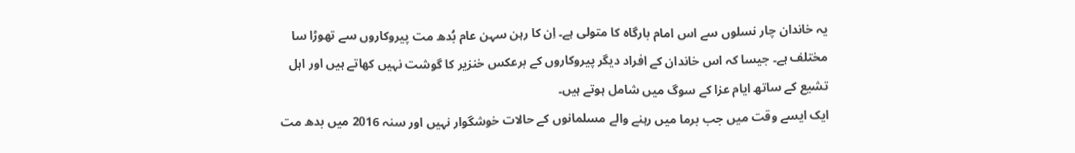یہ خاندان چار نسلوں سے اس امام بارگاہ کا متولی ہے۔ اِن کا رہن سہن عام بُدھ مت پیروکاروں سے تھوڑا سا مختلف ہے۔ جیسا کہ اس خاندان کے افراد دیگر پیروکاروں کے برعکس خنزیر کا گوشت نہیں کھاتے ہیں اور اہل تشیع کے ساتھ ایام عزا کے سوگ میں شامل ہوتے ہیں۔
ایک ایسے وقت میں جب برما میں رہنے والے مسلمانوں کے حالات خوشگوار نہیں اور سنہ 2016 میں بدھ مت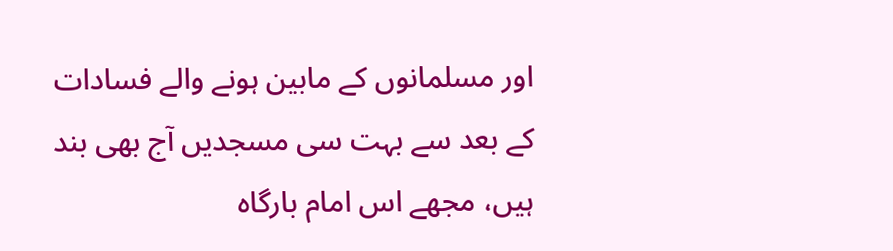اور مسلمانوں کے مابین ہونے والے فسادات کے بعد سے بہت سی مسجدیں آج بھی بند ہیں، مجھے اس امام بارگاہ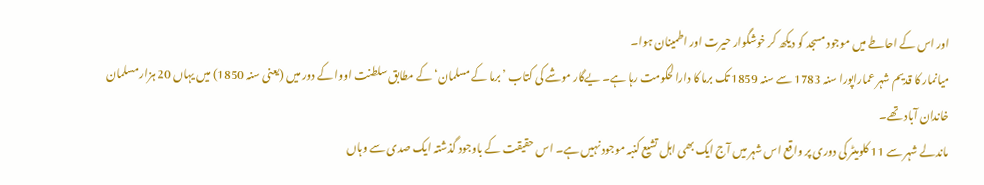اور اس کے احاطے میں موجود مسجد کو دیکھ کر خوشگوار حیرت اور اطمینان ہوا۔
میانمار کا قدیم شہر عماراپورا سنہ 1783 سے سنہ 1859 تک برما کا دارالحکومت رہا ہے۔ یےگار موشے کی کتاب ’برما کے مسلمان‘ کے مطابق سلطنت اووا کے دور میں (یعنی سنہ 1850) میں یہاں 20 ہزار مسلمان خاندان آباد تھے۔
ماندلے شہر سے 11 کلومیٹر کی دوری پر واقع اس شہر میں آج ایک بھی اہل تشیع کنبہ موجود نہیں ہے۔ اس حقیقت کے باوجود گذشتہ ایک صدی سے وہاں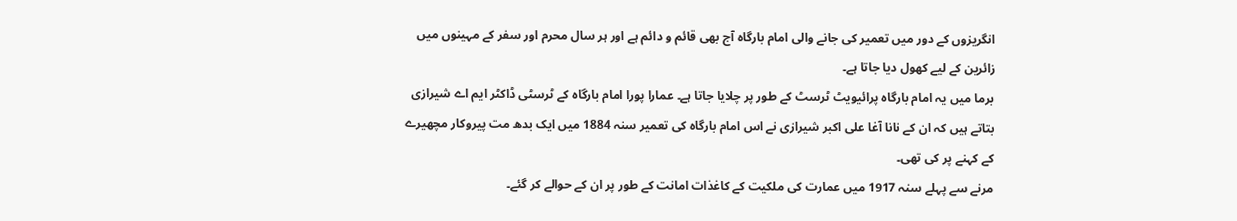انگریزوں کے دور میں تعمیر کی جانے والی امام بارگاہ آج بھی قائم و دائم ہے اور ہر سال محرم اور سفر کے مہینوں میں زائرین کے لیے کھول دیا جاتا ہے۔
برما میں یہ امام بارگاہ پرائیویٹ ٹرسٹ کے طور پر چلایا جاتا ہے۔ عمارا پورا امام بارگاہ کے ٹرسٹی ڈاکٹر ایم اے شیرازی بتاتے ہیں کہ ان کے نانا آغا علی اکبر شیرازی نے اس امام بارگاہ کی تعمیر سنہ 1884 میں ایک بدھ مت پیروکار مچھیرے کے کہنے پر کی تھی۔
مرنے سے پہلے سنہ 1917 میں عمارت کی ملکیت کے کاغذات امانت کے طور پر ان کے حوالے کر گئے۔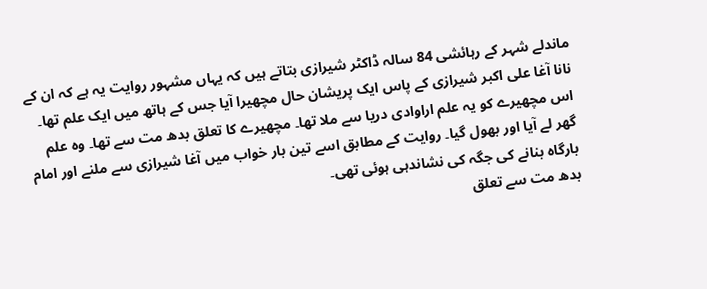ماندلے شہر کے رہائشی 84 سالہ ڈاکٹر شیرازی بتاتے ہیں کہ یہاں مشہور روایت یہ ہے کہ ان کے نانا آغا علی اکبر شیرازی کے پاس ایک پریشان حال مچھیرا آیا جس کے ہاتھ میں ایک علم تھا۔
اس مچھیرے کو یہ علم اراوادی دریا سے ملا تھا۔ مچھیرے کا تعلق بدھ مت سے تھا۔ وہ علم گھر لے آیا اور بھول گیا۔ روایت کے مطابق اسے تین بار خواب میں آغا شیرازی سے ملنے اور امام بارگاہ بنانے کی جگہ کی نشاندہی ہوئی تھی۔
بدھ مت سے تعلق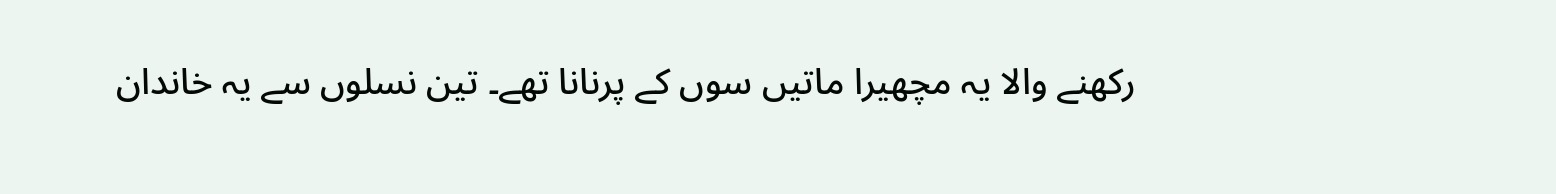رکھنے والا یہ مچھیرا ماتیں سوں کے پرنانا تھے۔ تین نسلوں سے یہ خاندان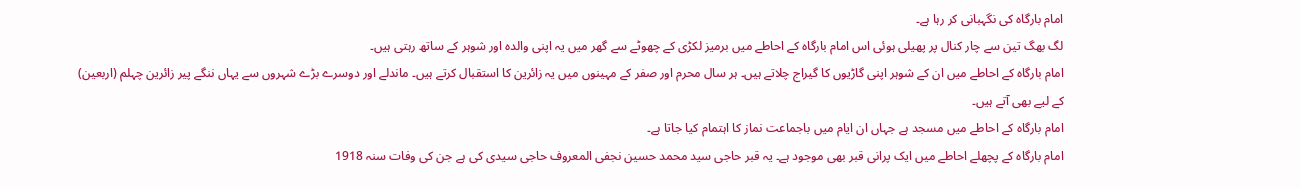امام بارگاہ کی نگہبانی کر رہا ہے۔
لگ بھگ تین سے چار کنال پر پھیلی ہوئی اس امام بارگاہ کے احاطے میں برمیز لکڑی کے چھوٹے سے گھر میں یہ اپنی والدہ اور شوہر کے ساتھ رہتی ہیں۔
امام بارگاہ کے احاطے میں ان کے شوہر اپنی گاڑیوں کا گیراج چلاتے ہیں۔ ہر سال محرم اور صفر کے مہینوں میں یہ زائرین کا استقبال کرتے ہیں۔ ماندلے اور دوسرے بڑے شہروں سے یہاں ننگے پیر زائرین چہلم (اربعین) کے لیے بھی آتے ہیں۔
امام بارگاہ کے احاطے میں مسجد ہے جہاں ان ایام میں باجماعت نماز کا اہتمام کیا جاتا ہے۔
امام بارگاہ کے پچھلے احاطے میں ایک پرانی قبر بھی موجود ہے۔ یہ قبر حاجی سید محمد حسین نجفی المعروف حاجی سیدی کی ہے جن کی وفات سنہ 1918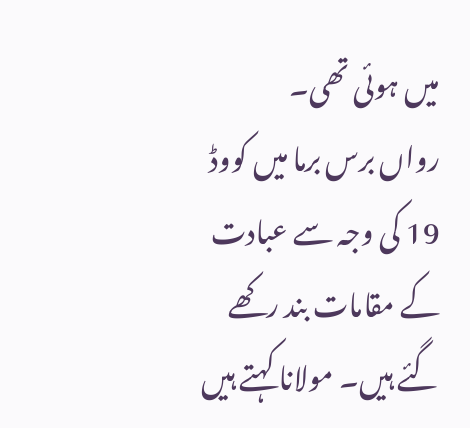میں ہوئی تھی۔
رواں برس برما میں کووڈ 19 کی وجہ سے عبادت کے مقامات بند رکھے گئے ہیں۔ مولانا کہتے ہیں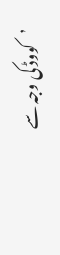’کووڈ کی وجہ سے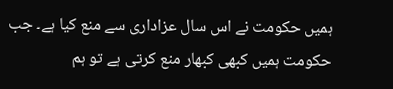ہمیں حکومت نے اس سال عزاداری سے منع کیا ہے۔ جب حکومت ہمیں کبھی کبھار منع کرتی ہے تو ہم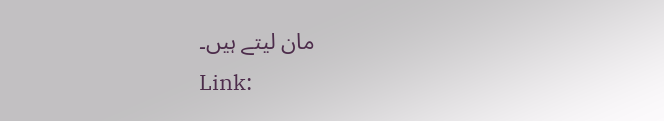مان لیتے ہیں۔
Link: